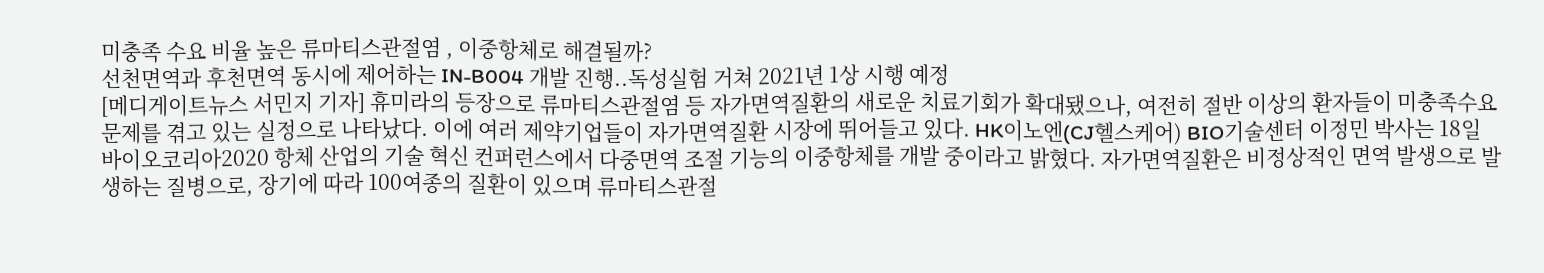미충족 수요 비율 높은 류마티스관절염 , 이중항체로 해결될까?
선천면역과 후천면역 동시에 제어하는 IN-B004 개발 진행..독성실험 거쳐 2021년 1상 시행 예정
[메디게이트뉴스 서민지 기자] 휴미라의 등장으로 류마티스관절염 등 자가면역질환의 새로운 치료기회가 확대됐으나, 여전히 절반 이상의 환자들이 미충족수요 문제를 겪고 있는 실정으로 나타났다. 이에 여러 제약기업들이 자가면역질환 시장에 뛰어들고 있다. HK이노엔(CJ헬스케어) BIO기술센터 이정민 박사는 18일 바이오코리아2020 항체 산업의 기술 혁신 컨퍼런스에서 다중면역 조절 기능의 이중항체를 개발 중이라고 밝혔다. 자가면역질환은 비정상적인 면역 발생으로 발생하는 질병으로, 장기에 따라 100여종의 질환이 있으며 류마티스관절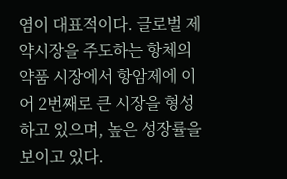염이 대표적이다. 글로벌 제약시장을 주도하는 항체의약품 시장에서 항암제에 이어 2번째로 큰 시장을 형성하고 있으며, 높은 성장률을 보이고 있다.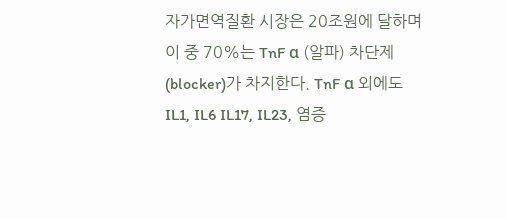자가면역질환 시장은 20조원에 달하며 이 중 70%는 TnF α (알파) 차단제(blocker)가 차지한다. TnF α 외에도 IL1, IL6 IL17, IL23, 염증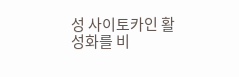성 사이토카인 활성화를 비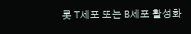롯 T세포 또는 B세포 활성화